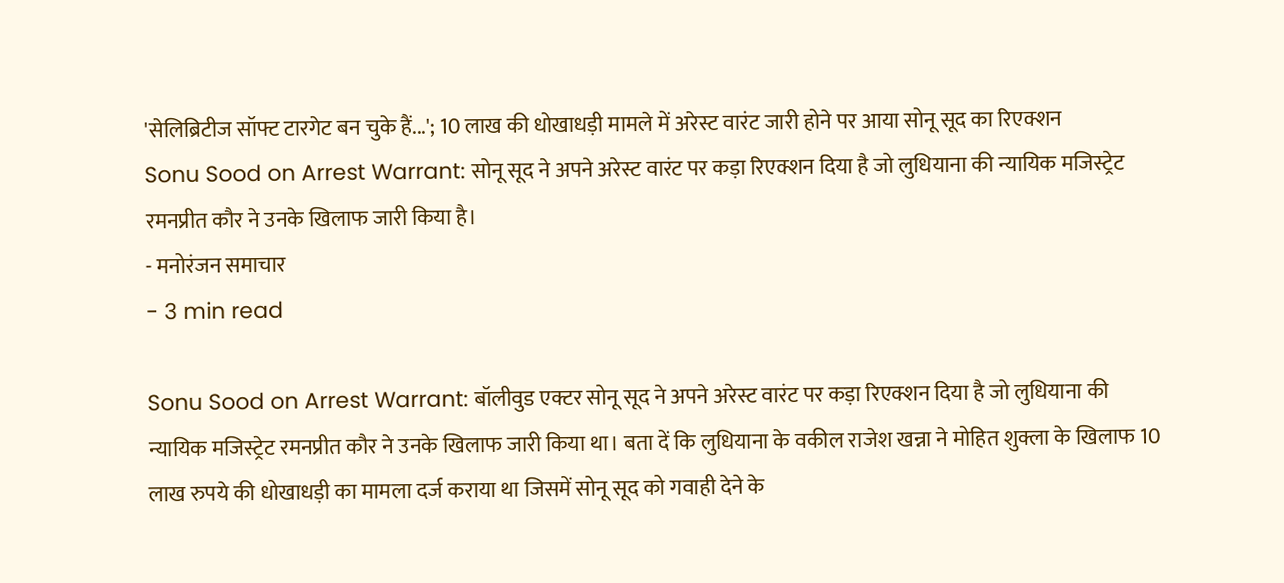'सेलिब्रिटीज सॉफ्ट टारगेट बन चुके हैं...'; 10 लाख की धोखाधड़ी मामले में अरेस्ट वारंट जारी होने पर आया सोनू सूद का रिएक्शन
Sonu Sood on Arrest Warrant: सोनू सूद ने अपने अरेस्ट वारंट पर कड़ा रिएक्शन दिया है जो लुधियाना की न्यायिक मजिस्ट्रेट रमनप्रीत कौर ने उनके खिलाफ जारी किया है।
- मनोरंजन समाचार
- 3 min read

Sonu Sood on Arrest Warrant: बॉलीवुड एक्टर सोनू सूद ने अपने अरेस्ट वारंट पर कड़ा रिएक्शन दिया है जो लुधियाना की न्यायिक मजिस्ट्रेट रमनप्रीत कौर ने उनके खिलाफ जारी किया था। बता दें कि लुधियाना के वकील राजेश खन्ना ने मोहित शुक्ला के खिलाफ 10 लाख रुपये की धोखाधड़ी का मामला दर्ज कराया था जिसमें सोनू सूद को गवाही देने के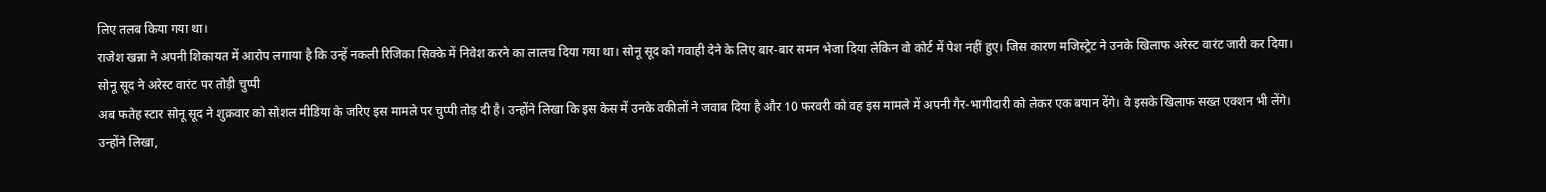लिए तलब किया गया था।
राजेश खन्ना ने अपनी शिकायत में आरोप लगाया है कि उन्हें नकली रिजिका सिक्के में निवेश करने का लालच दिया गया था। सोनू सूद को गवाही देने के लिए बार-बार समन भेजा दिया लेकिन वो कोर्ट में पेश नहीं हुए। जिस कारण मजिस्ट्रेट ने उनके खिलाफ अरेस्ट वारंट जारी कर दिया।
सोनू सूद ने अरेस्ट वारंट पर तोड़ी चुप्पी
अब फतेह स्टार सोनू सूद ने शुक्रवार को सोशल मीडिया के जरिए इस मामले पर चुप्पी तोड़ दी है। उन्होंने लिखा कि इस केस में उनके वकीलों ने जवाब दिया है और 10 फरवरी को वह इस मामले में अपनी गैर-भागीदारी को लेकर एक बयान देंगे। वे इसके खिलाफ सख्त एक्शन भी लेंगे।
उन्होंने लिखा,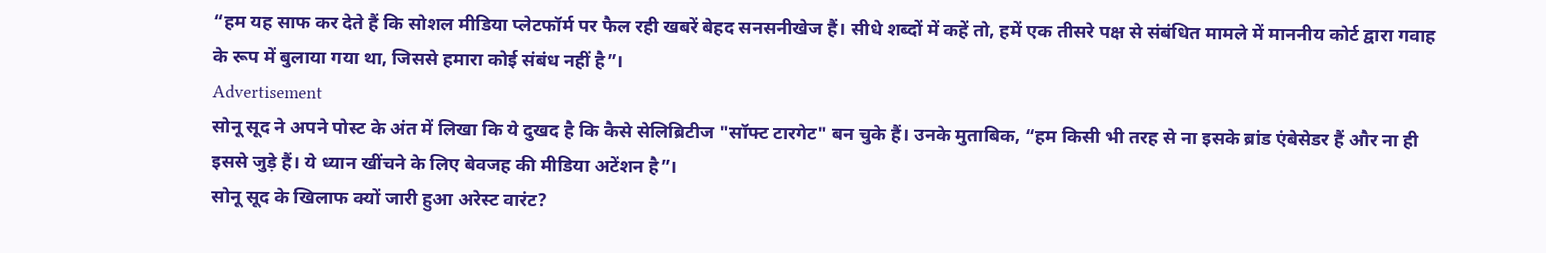“हम यह साफ कर देते हैं कि सोशल मीडिया प्लेटफॉर्म पर फैल रही खबरें बेहद सनसनीखेज हैं। सीधे शब्दों में कहें तो, हमें एक तीसरे पक्ष से संबंधित मामले में माननीय कोर्ट द्वारा गवाह के रूप में बुलाया गया था, जिससे हमारा कोई संबंध नहीं है”।
Advertisement
सोनू सूद ने अपने पोस्ट के अंत में लिखा कि ये दुखद है कि कैसे सेलिब्रिटीज "सॉफ्ट टारगेट" बन चुके हैं। उनके मुताबिक, “हम किसी भी तरह से ना इसके ब्रांड एंबेसेडर हैं और ना ही इससे जुड़े हैं। ये ध्यान खींचने के लिए बेवजह की मीडिया अटेंशन है”।
सोनू सूद के खिलाफ क्यों जारी हुआ अरेस्ट वारंट?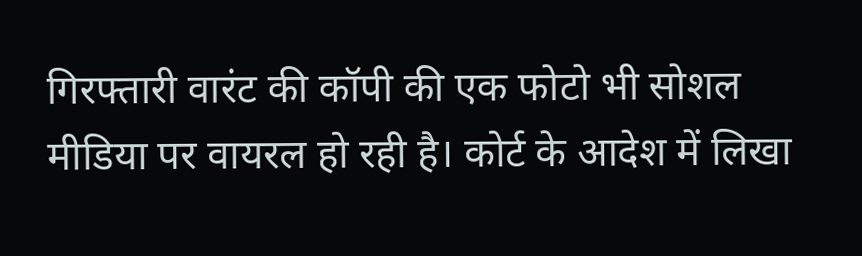गिरफ्तारी वारंट की कॉपी की एक फोटो भी सोशल मीडिया पर वायरल हो रही है। कोर्ट के आदेश में लिखा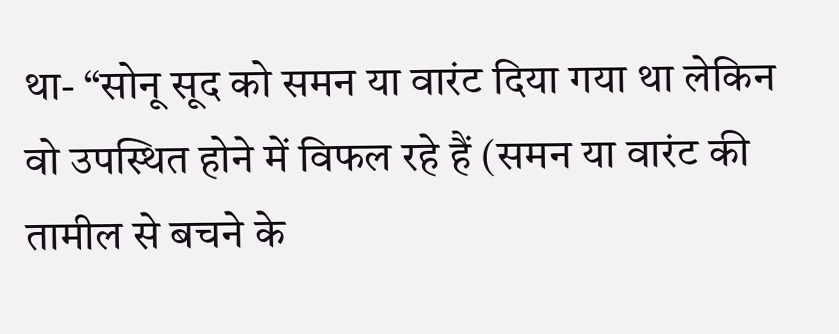था- “सोनू सूद को समन या वारंट दिया गया था लेकिन वो उपस्थित होने में विफल रहे हैं (समन या वारंट की तामील से बचने के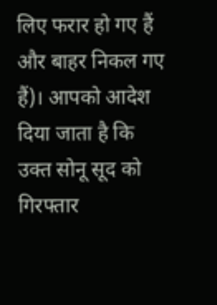लिए फरार हो गए हैं और बाहर निकल गए हैं)। आपको आदेश दिया जाता है कि उक्त सोनू सूद को गिरफ्तार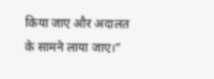किया जाए और अदालत के सामने लाया जाए।”